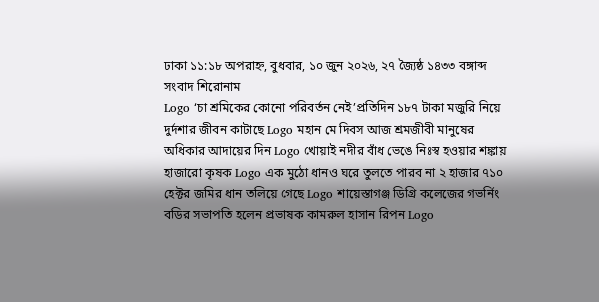ঢাকা ১১:১৮ অপরাহ্ন, বুধবার, ১০ জুন ২০২৬, ২৭ জ্যৈষ্ঠ ১৪৩৩ বঙ্গাব্দ
সংবাদ শিরোনাম
Logo ‘চা শ্রমিকের কোনো পরিবর্তন নেই’প্রতিদিন ১৮৭ টাকা মজুরি নিয়ে দুর্দশার জীবন কাটাছে Logo মহান মে দিবস আজ শ্রমজীবী মানুষের অধিকার আদায়ের দিন Logo খোয়াই নদীর বাঁধ ভেঙে নিঃস্ব হওয়ার শঙ্কায় হাজারো কৃষক Logo এক মুঠো ধানও ঘরে তুলতে পারব না ২ হাজার ৭১০ হেক্টর জমির ধান তলিয়ে গেছে Logo শায়েস্তাগঞ্জ ডিগ্রি কলেজের গভর্নিং বডির সভাপতি হলেন প্রভাষক কামরুল হাসান রিপন Logo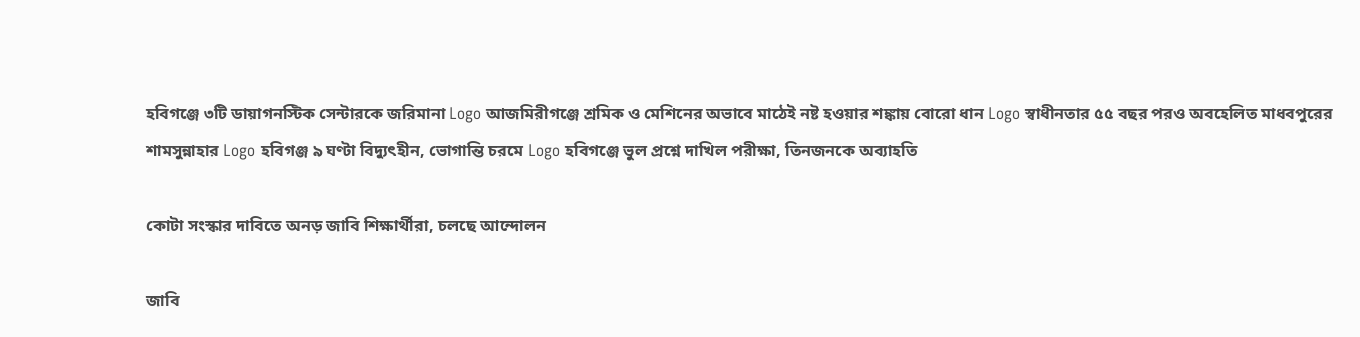হবিগঞ্জে ৩টি ডায়াগনস্টিক সেন্টারকে জরিমানা Logo আজমিরীগঞ্জে শ্রমিক ও মেশিনের অভাবে মাঠেই নষ্ট হওয়ার শঙ্কায় বোরো ধান Logo স্বাধীনতার ৫৫ বছর পরও অবহেলিত মাধবপুরের শামসুন্নাহার Logo হবিগঞ্জ ৯ ঘণ্টা বিদ্যুৎহীন, ভোগান্তি চরমে Logo হবিগঞ্জে ভুল প্রশ্নে দাখিল পরীক্ষা, তিনজনকে অব্যাহতি

কোটা সংস্কার দাবিতে অনড় জাবি শিক্ষার্থীরা, চলছে আন্দোলন

জাবি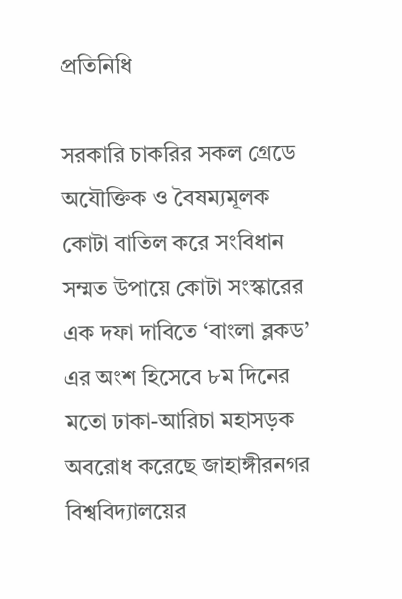প্রতিনিধি

সরকারি চাকরির সকল গ্রেডে অযৌক্তিক ও বৈষম্যমূলক কোটা বাতিল করে সংবিধান সম্মত উপায়ে কোটা সংস্কারের এক দফা দাবিতে ‘বাংলা ব্লকড’ এর অংশ হিসেবে ৮ম দিনের মতো ঢাকা-আরিচা মহাসড়ক অবরোধ করেছে জাহাঙ্গীরনগর বিশ্ববিদ্যালয়ের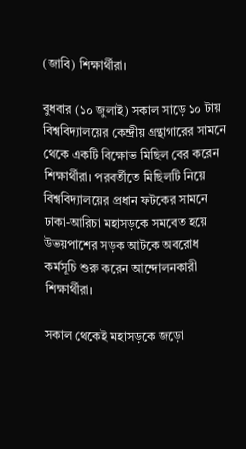(জাবি) শিক্ষার্থীরা।

বুধবার (১০ জুলাই) সকাল সাড়ে ১০ টায় বিশ্ববিদ্যালয়ের কেন্দ্রীয় গ্রন্থাগারের সামনে থেকে একটি বিক্ষোভ মিছিল বের করেন শিক্ষার্থীরা। পরবর্তীতে মিছিলটি নিয়ে বিশ্ববিদ্যালয়ের প্রধান ফটকের সামনে ঢাকা-আরিচা মহাসড়কে সমবেত হয়ে উভয়পাশের সড়ক আটকে অবরোধ কর্মসূচি শুরু করেন আন্দোলনকারী শিক্ষার্থীরা।

সকাল থেকেই মহাসড়কে জড়ো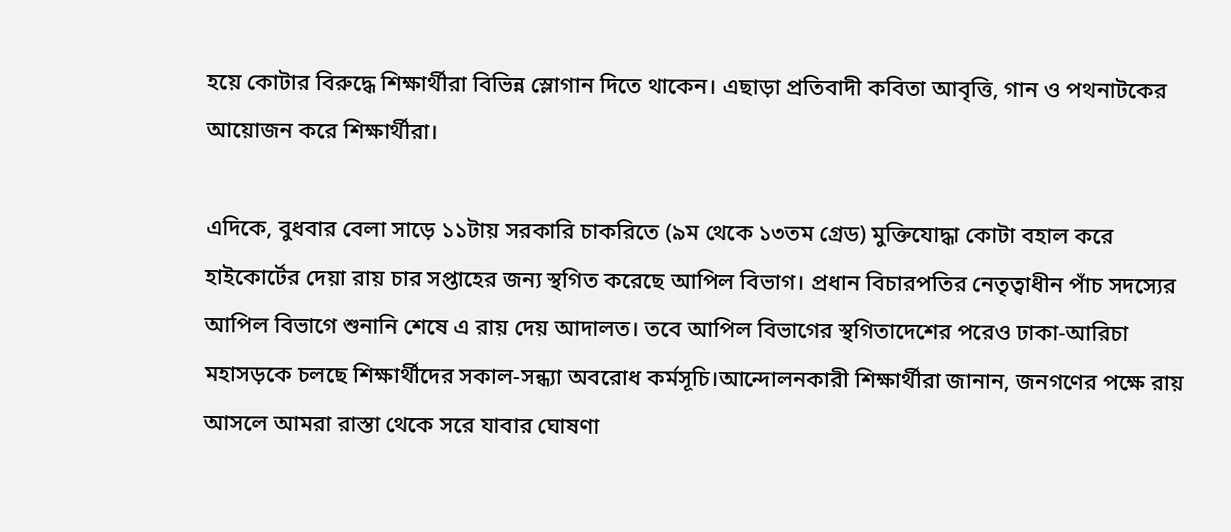হয়ে কোটার বিরুদ্ধে শিক্ষার্থীরা বিভিন্ন স্লোগান দিতে থাকেন। এছাড়া প্রতিবাদী কবিতা আবৃত্তি, গান ও পথনাটকের আয়োজন করে শিক্ষার্থীরা।

এদিকে, বুধবার বেলা সাড়ে ১১টায় সরকারি চাকরিতে (৯ম থেকে ১৩তম গ্রেড) মুক্তিযোদ্ধা কোটা বহাল করে হাইকোর্টের দেয়া রায় চার সপ্তাহের জন্য স্থগিত করেছে আপিল বিভাগ। প্রধান বিচারপতির নেতৃত্বাধীন পাঁচ সদস্যের আপিল বিভাগে শুনানি শেষে এ রায় দেয় আদালত। তবে আপিল বিভাগের স্থগিতাদেশের পরেও ঢাকা-আরিচা মহাসড়কে চলছে শিক্ষার্থীদের সকাল-সন্ধ্যা অবরোধ কর্মসূচি।আন্দোলনকারী শিক্ষার্থীরা জানান, জনগণের পক্ষে রায় আসলে আমরা রাস্তা থেকে সরে যাবার ঘোষণা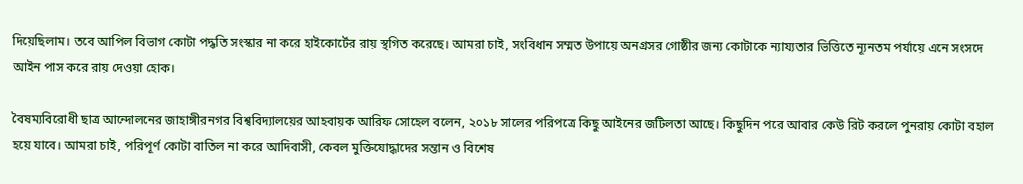দিয়েছিলাম। তবে আপিল বিভাগ কোটা পদ্ধতি সংস্কার না করে হাইকোর্টের রায় স্থগিত করেছে। আমরা চাই, সংবিধান সম্মত উপায়ে অনগ্রসর গোষ্ঠীর জন্য কোটাকে ন্যায্যতার ভিত্তিতে ন্যূনতম পর্যায়ে এনে সংসদে আইন পাস করে রায় দেওয়া হোক।

বৈষম্যবিরোধী ছাত্র আন্দোলনের জাহাঙ্গীরনগর বিশ্ববিদ্যালয়ের আহবায়ক আরিফ সোহেল বলেন, ২০১৮ সালের পরিপত্রে কিছু আইনের জটিলতা আছে। কিছুদিন পরে আবার কেউ রিট করলে পুনরায় কোটা বহাল হয়ে যাবে। আমরা চাই, পরিপূর্ণ কোটা বাতিল না করে আদিবাসী, কেবল মুক্তিযোদ্ধাদের সন্তান ও বিশেষ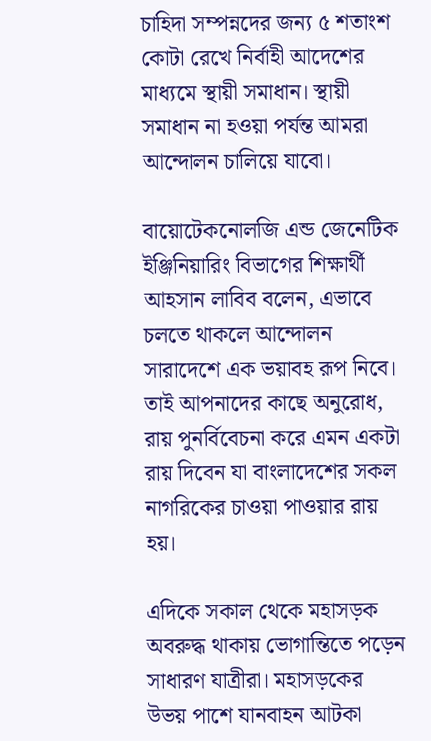চাহিদা সম্পন্নদের জন্য ৫ শতাংশ কোটা রেখে নির্বাহী আদেশের মাধ্যমে স্থায়ী সমাধান। স্থায়ী সমাধান না হওয়া পর্যন্ত আমরা আন্দোলন চালিয়ে যাবো।

বায়োটেকনোলজি এন্ড জেনেটিক ইঞ্জিনিয়ারিং বিভাগের শিক্ষার্থী আহসান লাবিব বলেন, এভাবে চলতে থাকলে আন্দোলন সারাদেশে এক ভয়াবহ রূপ নিবে। তাই আপনাদের কাছে অনুরোধ, রায় পুনর্বিবেচনা করে এমন একটা রায় দিবেন যা বাংলাদেশের সকল নাগরিকের চাওয়া পাওয়ার রায় হয়।

এদিকে সকাল থেকে মহাসড়ক অবরুদ্ধ থাকায় ভোগান্তিতে পড়েন সাধারণ যাত্রীরা। মহাসড়কের উভয় পাশে যানবাহন আটকা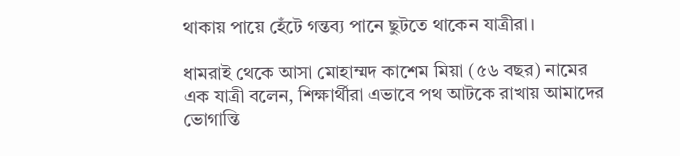থাকায় পায়ে হেঁটে গন্তব্য পানে ছুটতে থাকেন যাত্রীরা।

ধামরাই থেকে আসা মোহাম্মদ কাশেম মিয়া (৫৬ বছর) নামের এক যাত্রী বলেন, শিক্ষার্থীরা এভাবে পথ আটকে রাখায় আমাদের ভোগান্তি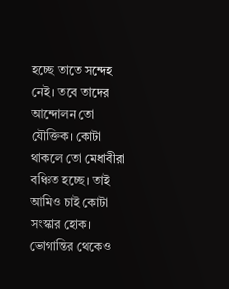হচ্ছে তাতে সন্দেহ নেই। তবে তাদের আন্দোলন তো যৌক্তিক। কোটা থাকলে তো মেধাবীরা বঞ্চিত হচ্ছে। তাই আমিও চাই কোটা সংস্কার হোক। ভোগান্তির থেকেও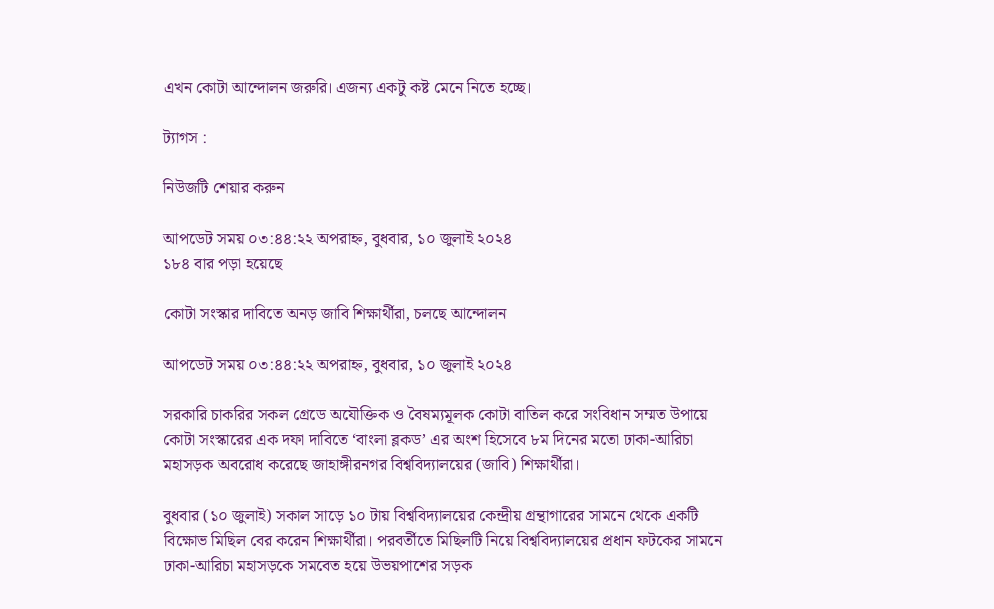এখন কোটা আন্দোলন জরুরি। এজন্য একটু কষ্ট মেনে নিতে হচ্ছে।

ট্যাগস :

নিউজটি শেয়ার করুন

আপডেট সময় ০৩:৪৪:২২ অপরাহ্ন, বুধবার, ১০ জুলাই ২০২৪
১৮৪ বার পড়া হয়েছে

কোটা সংস্কার দাবিতে অনড় জাবি শিক্ষার্থীরা, চলছে আন্দোলন

আপডেট সময় ০৩:৪৪:২২ অপরাহ্ন, বুধবার, ১০ জুলাই ২০২৪

সরকারি চাকরির সকল গ্রেডে অযৌক্তিক ও বৈষম্যমূলক কোটা বাতিল করে সংবিধান সম্মত উপায়ে কোটা সংস্কারের এক দফা দাবিতে ‘বাংলা ব্লকড’ এর অংশ হিসেবে ৮ম দিনের মতো ঢাকা-আরিচা মহাসড়ক অবরোধ করেছে জাহাঙ্গীরনগর বিশ্ববিদ্যালয়ের (জাবি) শিক্ষার্থীরা।

বুধবার (১০ জুলাই) সকাল সাড়ে ১০ টায় বিশ্ববিদ্যালয়ের কেন্দ্রীয় গ্রন্থাগারের সামনে থেকে একটি বিক্ষোভ মিছিল বের করেন শিক্ষার্থীরা। পরবর্তীতে মিছিলটি নিয়ে বিশ্ববিদ্যালয়ের প্রধান ফটকের সামনে ঢাকা-আরিচা মহাসড়কে সমবেত হয়ে উভয়পাশের সড়ক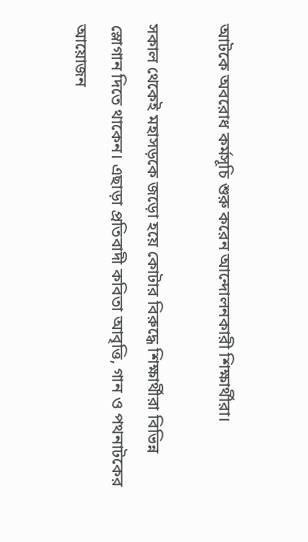আটকে অবরোধ কর্মসূচি শুরু করেন আন্দোলনকারী শিক্ষার্থীরা।

সকাল থেকেই মহাসড়কে জড়ো হয়ে কোটার বিরুদ্ধে শিক্ষার্থীরা বিভিন্ন স্লোগান দিতে থাকেন। এছাড়া প্রতিবাদী কবিতা আবৃত্তি, গান ও পথনাটকের আয়োজন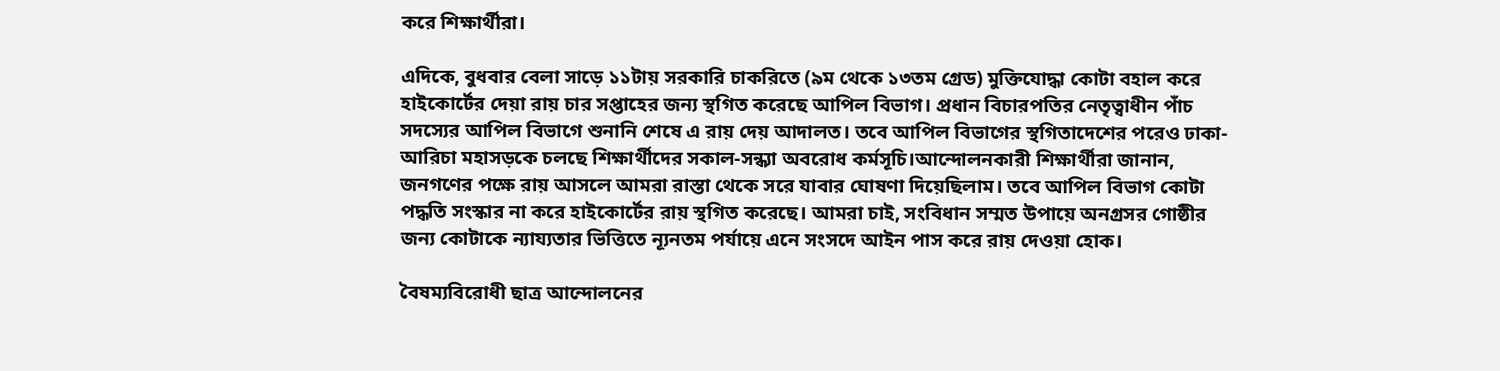করে শিক্ষার্থীরা।

এদিকে, বুধবার বেলা সাড়ে ১১টায় সরকারি চাকরিতে (৯ম থেকে ১৩তম গ্রেড) মুক্তিযোদ্ধা কোটা বহাল করে হাইকোর্টের দেয়া রায় চার সপ্তাহের জন্য স্থগিত করেছে আপিল বিভাগ। প্রধান বিচারপতির নেতৃত্বাধীন পাঁচ সদস্যের আপিল বিভাগে শুনানি শেষে এ রায় দেয় আদালত। তবে আপিল বিভাগের স্থগিতাদেশের পরেও ঢাকা-আরিচা মহাসড়কে চলছে শিক্ষার্থীদের সকাল-সন্ধ্যা অবরোধ কর্মসূচি।আন্দোলনকারী শিক্ষার্থীরা জানান, জনগণের পক্ষে রায় আসলে আমরা রাস্তা থেকে সরে যাবার ঘোষণা দিয়েছিলাম। তবে আপিল বিভাগ কোটা পদ্ধতি সংস্কার না করে হাইকোর্টের রায় স্থগিত করেছে। আমরা চাই, সংবিধান সম্মত উপায়ে অনগ্রসর গোষ্ঠীর জন্য কোটাকে ন্যায্যতার ভিত্তিতে ন্যূনতম পর্যায়ে এনে সংসদে আইন পাস করে রায় দেওয়া হোক।

বৈষম্যবিরোধী ছাত্র আন্দোলনের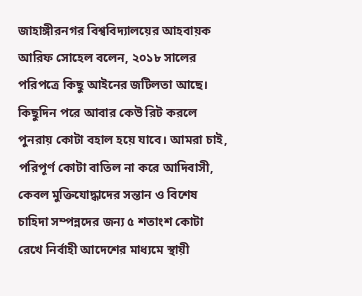জাহাঙ্গীরনগর বিশ্ববিদ্যালয়ের আহবায়ক আরিফ সোহেল বলেন, ২০১৮ সালের পরিপত্রে কিছু আইনের জটিলতা আছে। কিছুদিন পরে আবার কেউ রিট করলে পুনরায় কোটা বহাল হয়ে যাবে। আমরা চাই, পরিপূর্ণ কোটা বাতিল না করে আদিবাসী, কেবল মুক্তিযোদ্ধাদের সন্তান ও বিশেষ চাহিদা সম্পন্নদের জন্য ৫ শতাংশ কোটা রেখে নির্বাহী আদেশের মাধ্যমে স্থায়ী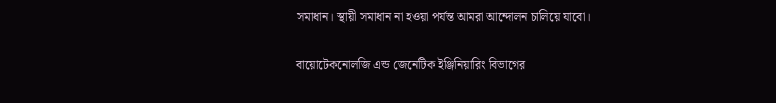সমাধান। স্থায়ী সমাধান না হওয়া পর্যন্ত আমরা আন্দোলন চালিয়ে যাবো।

বায়োটেকনোলজি এন্ড জেনেটিক ইঞ্জিনিয়ারিং বিভাগের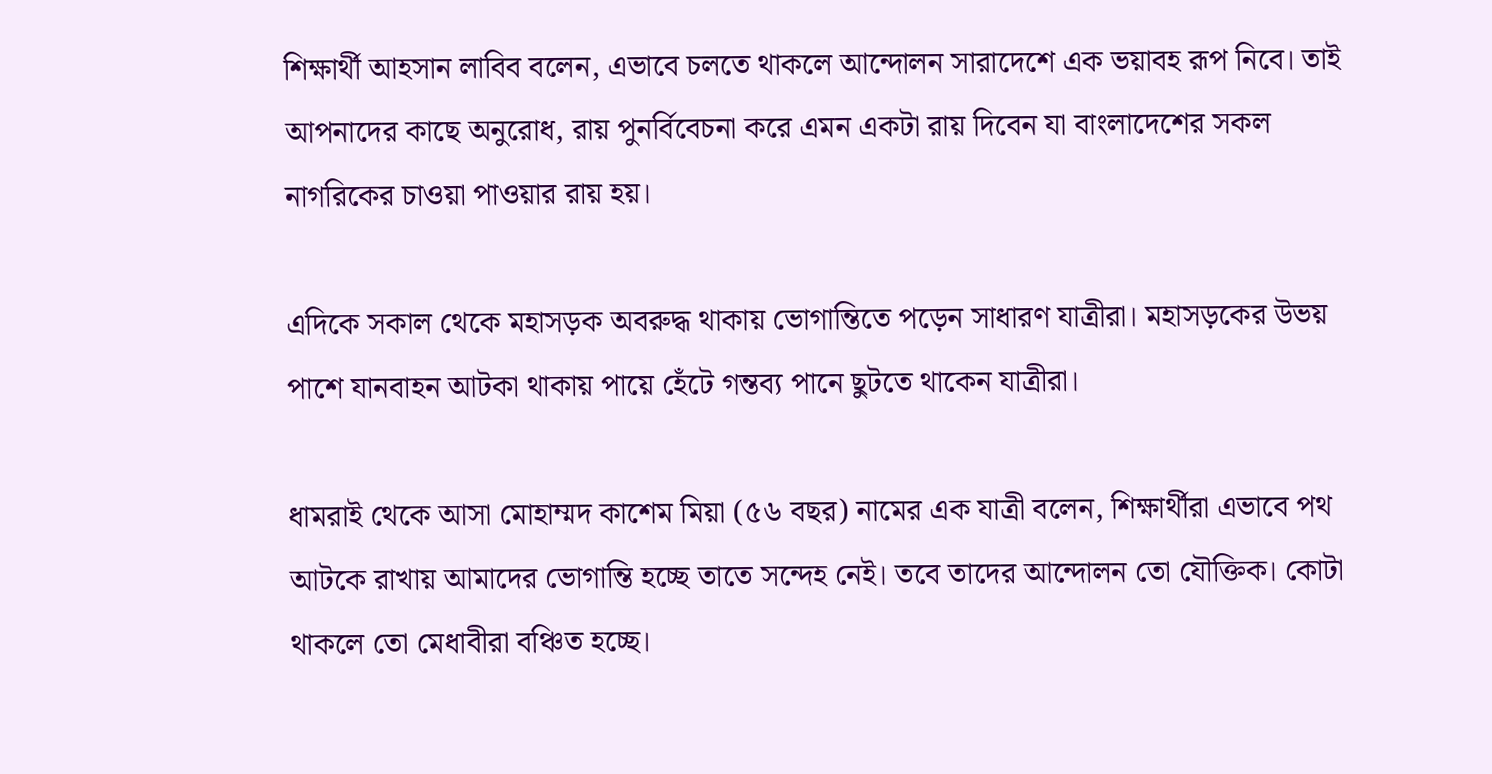শিক্ষার্থী আহসান লাবিব বলেন, এভাবে চলতে থাকলে আন্দোলন সারাদেশে এক ভয়াবহ রূপ নিবে। তাই আপনাদের কাছে অনুরোধ, রায় পুনর্বিবেচনা করে এমন একটা রায় দিবেন যা বাংলাদেশের সকল নাগরিকের চাওয়া পাওয়ার রায় হয়।

এদিকে সকাল থেকে মহাসড়ক অবরুদ্ধ থাকায় ভোগান্তিতে পড়েন সাধারণ যাত্রীরা। মহাসড়কের উভয় পাশে যানবাহন আটকা থাকায় পায়ে হেঁটে গন্তব্য পানে ছুটতে থাকেন যাত্রীরা।

ধামরাই থেকে আসা মোহাম্মদ কাশেম মিয়া (৫৬ বছর) নামের এক যাত্রী বলেন, শিক্ষার্থীরা এভাবে পথ আটকে রাখায় আমাদের ভোগান্তি হচ্ছে তাতে সন্দেহ নেই। তবে তাদের আন্দোলন তো যৌক্তিক। কোটা থাকলে তো মেধাবীরা বঞ্চিত হচ্ছে।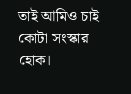তাই আমিও চাই কোটা সংস্কার হোক।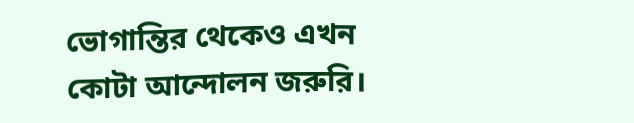ভোগান্তির থেকেও এখন কোটা আন্দোলন জরুরি।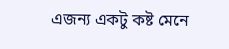এজন্য একটু কষ্ট মেনে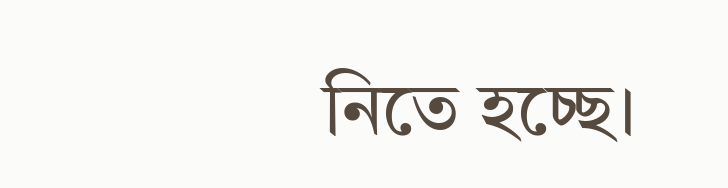নিতে হচ্ছে।